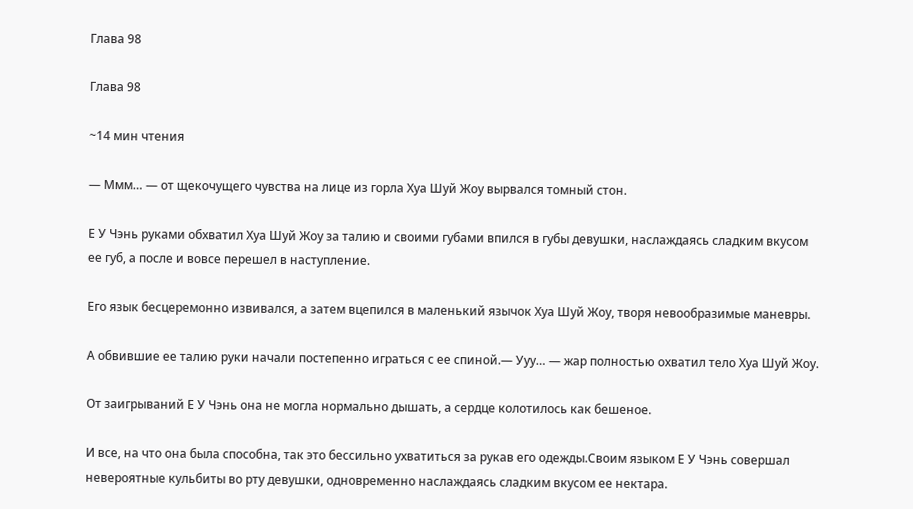Глава 98

Глава 98

~14 мин чтения

— Ммм… — от щекочущего чувства на лице из горла Хуа Шуй Жоу вырвался томный стон.

Е У Чэнь руками обхватил Хуа Шуй Жоу за талию и своими губами впился в губы девушки, наслаждаясь сладким вкусом ее губ, а после и вовсе перешел в наступление.

Его язык бесцеремонно извивался, а затем вцепился в маленький язычок Хуа Шуй Жоу, творя невообразимые маневры.

А обвившие ее талию руки начали постепенно играться с ее спиной.— Ууу… — жар полностью охватил тело Хуа Шуй Жоу.

От заигрываний Е У Чэнь она не могла нормально дышать, а сердце колотилось как бешеное.

И все, на что она была способна, так это бессильно ухватиться за рукав его одежды.Своим языком Е У Чэнь совершал невероятные кульбиты во рту девушки, одновременно наслаждаясь сладким вкусом ее нектара.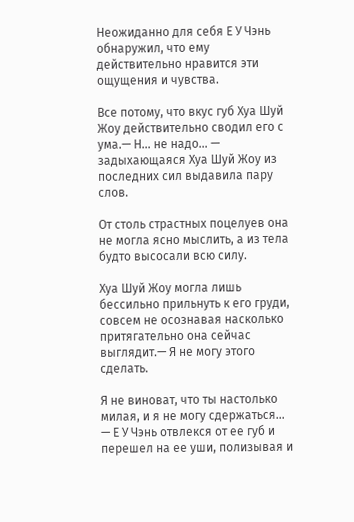Неожиданно для себя Е У Чэнь обнаружил, что ему действительно нравится эти ощущения и чувства.

Все потому, что вкус губ Хуа Шуй Жоу действительно сводил его с ума.— Н… не надо… — задыхающаяся Хуа Шуй Жоу из последних сил выдавила пару слов.

От столь страстных поцелуев она не могла ясно мыслить, а из тела будто высосали всю силу.

Хуа Шуй Жоу могла лишь бессильно прильнуть к его груди, совсем не осознавая насколько притягательно она сейчас выглядит.— Я не могу этого сделать.

Я не виноват, что ты настолько милая, и я не могу сдержаться… — Е У Чэнь отвлекся от ее губ и перешел на ее уши, полизывая и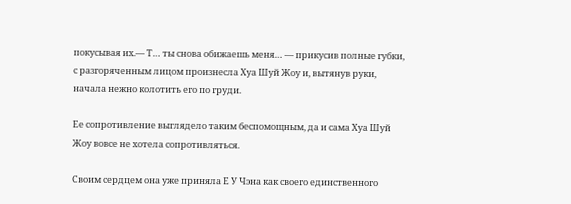покусывая их.— Т… ты снова обижаешь меня… — прикусив полные губки, с разгоряченным лицом произнесла Хуа Шуй Жоу и, вытянув руки, начала нежно колотить его по груди.

Ее сопротивление выглядело таким беспомощным, да и сама Хуа Шуй Жоу вовсе не хотела сопротивляться.

Своим сердцем она уже приняла Е У Чэна как своего единственного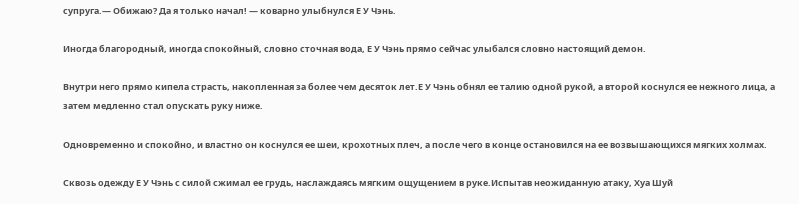супруга.— Обижаю? Да я только начал! — коварно улыбнулся Е У Чэнь.

Иногда благородный, иногда спокойный, словно сточная вода, Е У Чэнь прямо сейчас улыбался словно настоящий демон.

Внутри него прямо кипела страсть, накопленная за более чем десяток лет.Е У Чэнь обнял ее талию одной рукой, а второй коснулся ее нежного лица, а затем медленно стал опускать руку ниже.

Одновременно и спокойно, и властно он коснулся ее шеи, крохотных плеч, а после чего в конце остановился на ее возвышающихся мягких холмах.

Сквозь одежду Е У Чэнь с силой сжимал ее грудь, наслаждаясь мягким ощущением в руке.Испытав неожиданную атаку, Хуа Шуй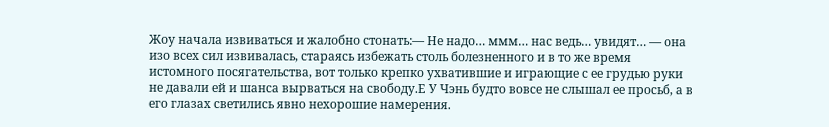Жоу начала извиваться и жалобно стонать:— Не надо… ммм… нас ведь… увидят… — она изо всех сил извивалась, стараясь избежать столь болезненного и в то же время истомного посягательства, вот только крепко ухватившие и играющие с ее грудью руки не давали ей и шанса вырваться на свободу.Е У Чэнь будто вовсе не слышал ее просьб, а в его глазах светились явно нехорошие намерения.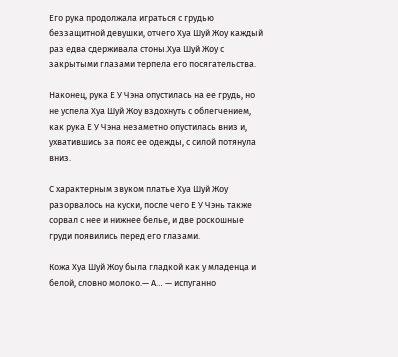Его рука продолжала играться с грудью беззащитной девушки, отчего Хуа Шуй Жоу каждый раз едва сдерживала стоны.Хуа Шуй Жоу с закрытыми глазами терпела его посягательства.

Наконец, рука Е У Чэна опустилась на ее грудь, но не успела Хуа Шуй Жоу вздохнуть с облегчением, как рука Е У Чэна незаметно опустилась вниз и, ухватившись за пояс ее одежды, с силой потянула вниз.

С характерным звуком платье Хуа Шуй Жоу разорвалось на куски, после чего Е У Чэнь также сорвал с нее и нижнее белье, и две роскошные груди появились перед его глазами.

Кожа Хуа Шуй Жоу была гладкой как у младенца и белой, словно молоко.— А… — испуганно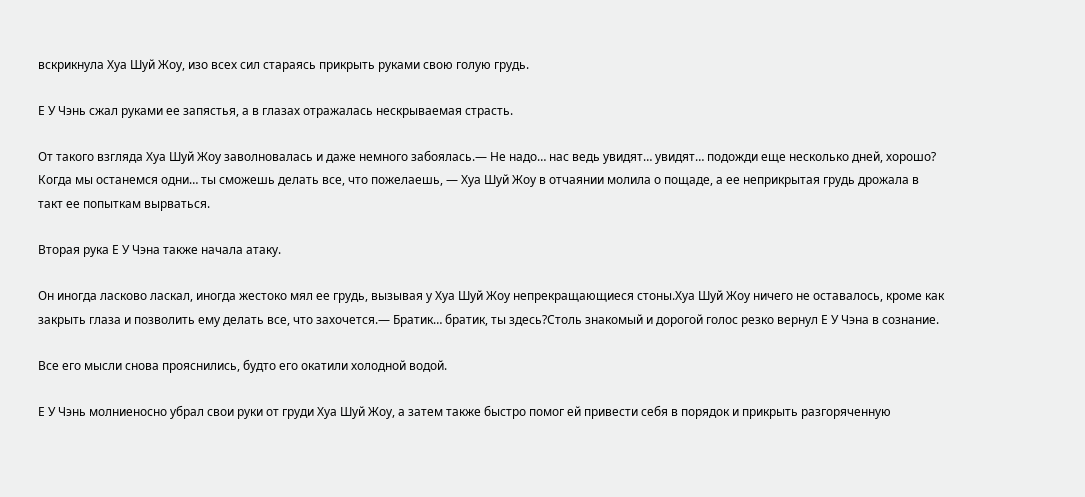вскрикнула Хуа Шуй Жоу, изо всех сил стараясь прикрыть руками свою голую грудь.

Е У Чэнь сжал руками ее запястья, а в глазах отражалась нескрываемая страсть.

От такого взгляда Хуа Шуй Жоу заволновалась и даже немного забоялась.— Не надо… нас ведь увидят… увидят… подожди еще несколько дней, хорошо? Когда мы останемся одни… ты сможешь делать все, что пожелаешь, — Хуа Шуй Жоу в отчаянии молила о пощаде, а ее неприкрытая грудь дрожала в такт ее попыткам вырваться.

Вторая рука Е У Чэна также начала атаку.

Он иногда ласково ласкал, иногда жестоко мял ее грудь, вызывая у Хуа Шуй Жоу непрекращающиеся стоны.Хуа Шуй Жоу ничего не оставалось, кроме как закрыть глаза и позволить ему делать все, что захочется.— Братик… братик, ты здесь?Столь знакомый и дорогой голос резко вернул Е У Чэна в сознание.

Все его мысли снова прояснились, будто его окатили холодной водой.

Е У Чэнь молниеносно убрал свои руки от груди Хуа Шуй Жоу, а затем также быстро помог ей привести себя в порядок и прикрыть разгоряченную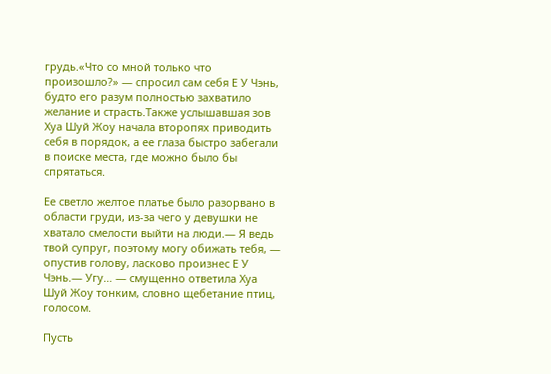грудь.«Что со мной только что произошло?» — спросил сам себя Е У Чэнь, будто его разум полностью захватило желание и страсть.Также услышавшая зов Хуа Шуй Жоу начала второпях приводить себя в порядок, а ее глаза быстро забегали в поиске места, где можно было бы спрятаться.

Ее светло желтое платье было разорвано в области груди, из-за чего у девушки не хватало смелости выйти на люди.— Я ведь твой супруг, поэтому могу обижать тебя, — опустив голову, ласково произнес Е У Чэнь.— Угу… — смущенно ответила Хуа Шуй Жоу тонким, словно щебетание птиц, голосом.

Пусть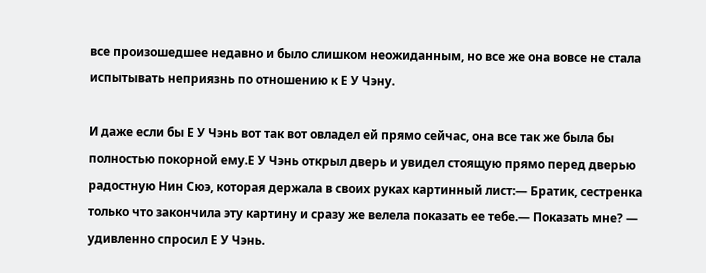все произошедшее недавно и было слишком неожиданным, но все же она вовсе не стала испытывать неприязнь по отношению к Е У Чэну.

И даже если бы Е У Чэнь вот так вот овладел ей прямо сейчас, она все так же была бы полностью покорной ему.Е У Чэнь открыл дверь и увидел стоящую прямо перед дверью радостную Нин Сюэ, которая держала в своих руках картинный лист:— Братик, сестренка только что закончила эту картину и сразу же велела показать ее тебе.— Показать мне? — удивленно спросил Е У Чэнь.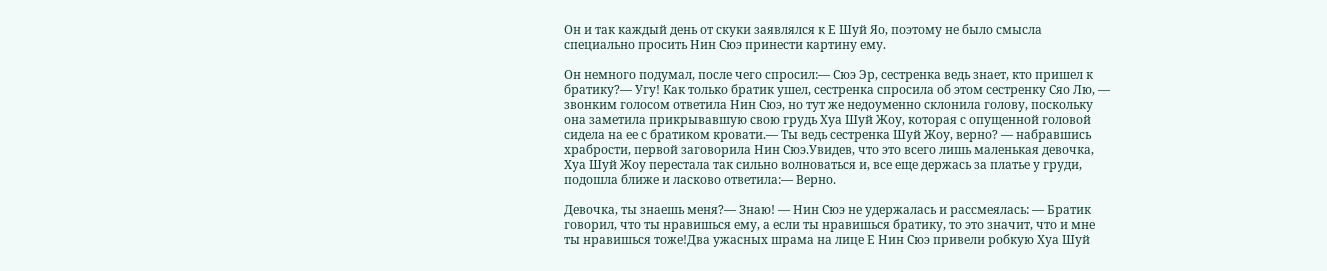Он и так каждый день от скуки заявлялся к Е Шуй Яо, поэтому не было смысла специально просить Нин Сюэ принести картину ему.

Он немного подумал, после чего спросил:— Сюэ Эр, сестренка ведь знает, кто пришел к братику?— Угу! Как только братик ушел, сестренка спросила об этом сестренку Сяо Лю, — звонким голосом ответила Нин Сюэ, но тут же недоуменно склонила голову, поскольку она заметила прикрывавшую свою грудь Хуа Шуй Жоу, которая с опущенной головой сидела на ее с братиком кровати.— Ты ведь сестренка Шуй Жоу, верно? — набравшись храбрости, первой заговорила Нин Сюэ.Увидев, что это всего лишь маленькая девочка, Хуа Шуй Жоу перестала так сильно волноваться и, все еще держась за платье у груди, подошла ближе и ласково ответила:— Верно.

Девочка, ты знаешь меня?— Знаю! — Нин Сюэ не удержалась и рассмеялась: — Братик говорил, что ты нравишься ему, а если ты нравишься братику, то это значит, что и мне ты нравишься тоже!Два ужасных шрама на лице Е Нин Сюэ привели робкую Хуа Шуй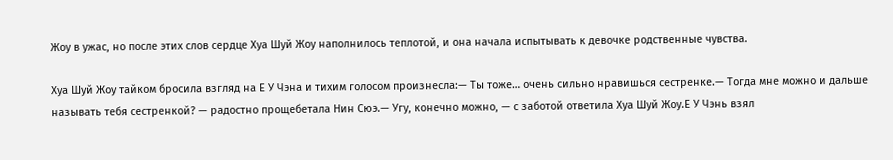Жоу в ужас, но после этих слов сердце Хуа Шуй Жоу наполнилось теплотой, и она начала испытывать к девочке родственные чувства.

Хуа Шуй Жоу тайком бросила взгляд на Е У Чэна и тихим голосом произнесла:— Ты тоже… очень сильно нравишься сестренке.— Тогда мне можно и дальше называть тебя сестренкой? — радостно прощебетала Нин Сюэ.— Угу, конечно можно, — с заботой ответила Хуа Шуй Жоу.Е У Чэнь взял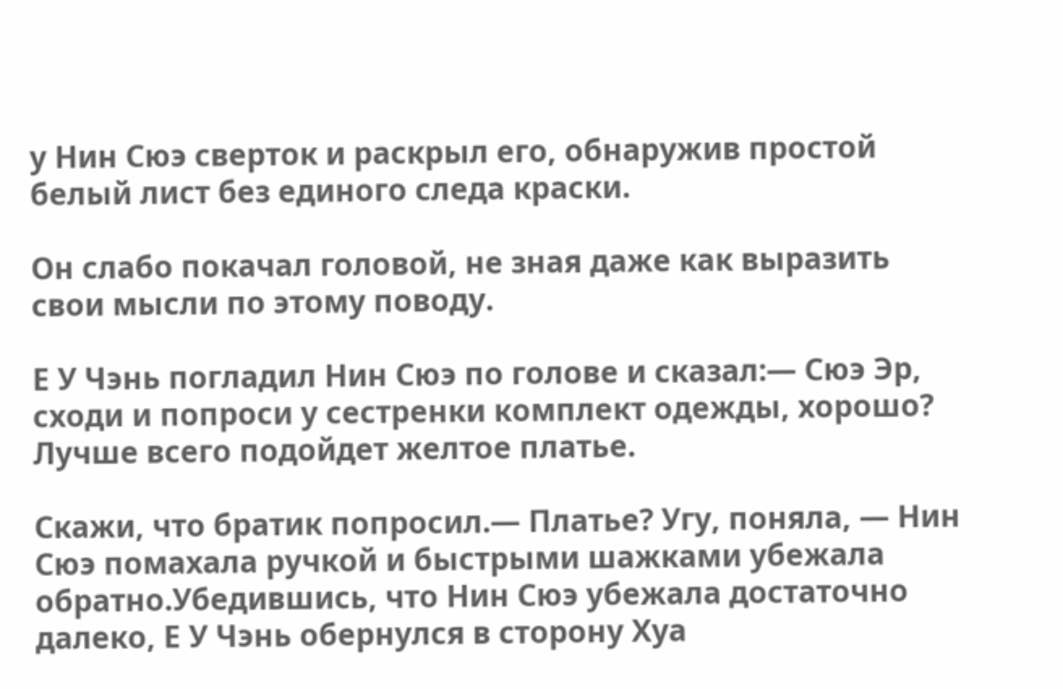у Нин Сюэ сверток и раскрыл его, обнаружив простой белый лист без единого следа краски.

Он слабо покачал головой, не зная даже как выразить свои мысли по этому поводу.

Е У Чэнь погладил Нин Сюэ по голове и сказал:— Сюэ Эр, сходи и попроси у сестренки комплект одежды, хорошо? Лучше всего подойдет желтое платье.

Скажи, что братик попросил.— Платье? Угу, поняла, — Нин Сюэ помахала ручкой и быстрыми шажками убежала обратно.Убедившись, что Нин Сюэ убежала достаточно далеко, Е У Чэнь обернулся в сторону Хуа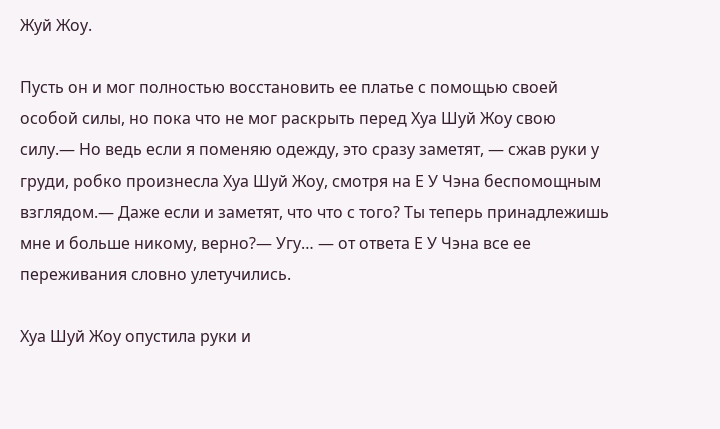Жуй Жоу.

Пусть он и мог полностью восстановить ее платье с помощью своей особой силы, но пока что не мог раскрыть перед Хуа Шуй Жоу свою силу.— Но ведь если я поменяю одежду, это сразу заметят, — сжав руки у груди, робко произнесла Хуа Шуй Жоу, смотря на Е У Чэна беспомощным взглядом.— Даже если и заметят, что что с того? Ты теперь принадлежишь мне и больше никому, верно?— Угу… — от ответа Е У Чэна все ее переживания словно улетучились.

Хуа Шуй Жоу опустила руки и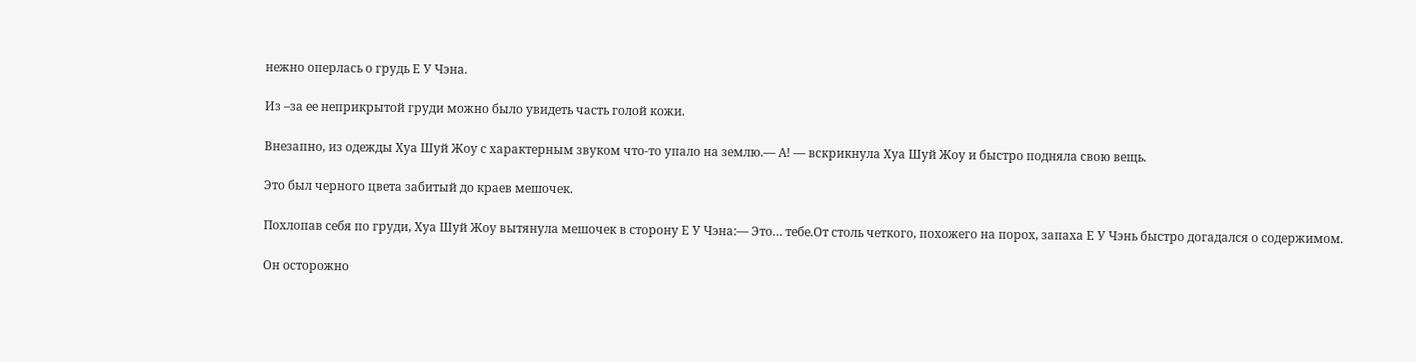нежно оперлась о грудь Е У Чэна.

Из –за ее неприкрытой груди можно было увидеть часть голой кожи.

Внезапно, из одежды Хуа Шуй Жоу с характерным звуком что-то упало на землю.— А! — вскрикнула Хуа Шуй Жоу и быстро подняла свою вещь.

Это был черного цвета забитый до краев мешочек.

Похлопав себя по груди, Хуа Шуй Жоу вытянула мешочек в сторону Е У Чэна:— Это… тебе.От столь четкого, похожего на порох, запаха Е У Чэнь быстро догадался о содержимом.

Он осторожно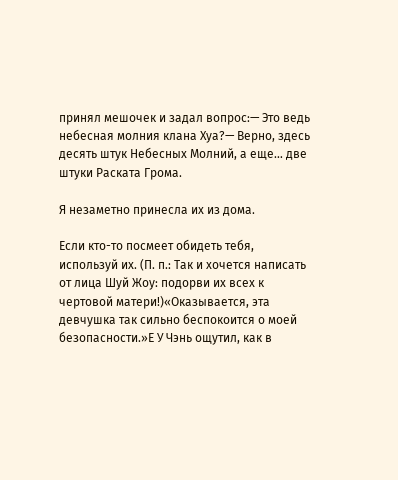принял мешочек и задал вопрос:— Это ведь небесная молния клана Хуа?— Верно, здесь десять штук Небесных Молний, а еще… две штуки Раската Грома.

Я незаметно принесла их из дома.

Если кто-то посмеет обидеть тебя, используй их. (П. п.: Так и хочется написать от лица Шуй Жоу: подорви их всех к чертовой матери!)«Оказывается, эта девчушка так сильно беспокоится о моей безопасности.»Е У Чэнь ощутил, как в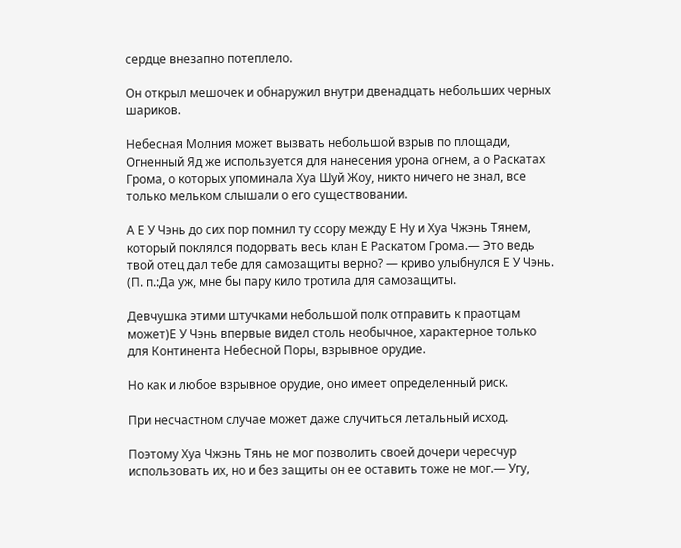сердце внезапно потеплело.

Он открыл мешочек и обнаружил внутри двенадцать небольших черных шариков.

Небесная Молния может вызвать небольшой взрыв по площади, Огненный Яд же используется для нанесения урона огнем, а о Раскатах Грома, о которых упоминала Хуа Шуй Жоу, никто ничего не знал, все только мельком слышали о его существовании.

А Е У Чэнь до сих пор помнил ту ссору между Е Ну и Хуа Чжэнь Тянем, который поклялся подорвать весь клан Е Раскатом Грома.— Это ведь твой отец дал тебе для самозащиты верно? — криво улыбнулся Е У Чэнь. (П. п.:Да уж, мне бы пару кило тротила для самозащиты.

Девчушка этими штучками небольшой полк отправить к праотцам может)Е У Чэнь впервые видел столь необычное, характерное только для Континента Небесной Поры, взрывное орудие.

Но как и любое взрывное орудие, оно имеет определенный риск.

При несчастном случае может даже случиться летальный исход.

Поэтому Хуа Чжэнь Тянь не мог позволить своей дочери чересчур использовать их, но и без защиты он ее оставить тоже не мог.— Угу,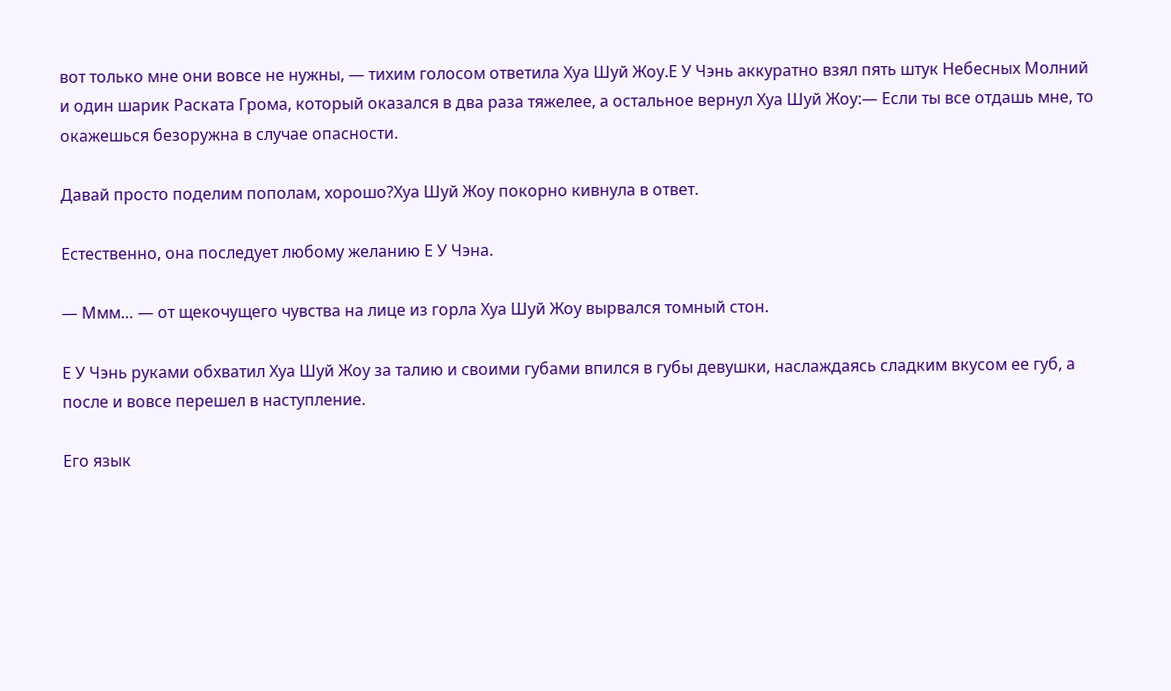вот только мне они вовсе не нужны, — тихим голосом ответила Хуа Шуй Жоу.Е У Чэнь аккуратно взял пять штук Небесных Молний и один шарик Раската Грома, который оказался в два раза тяжелее, а остальное вернул Хуа Шуй Жоу:— Если ты все отдашь мне, то окажешься безоружна в случае опасности.

Давай просто поделим пополам, хорошо?Хуа Шуй Жоу покорно кивнула в ответ.

Естественно, она последует любому желанию Е У Чэна.

— Ммм… — от щекочущего чувства на лице из горла Хуа Шуй Жоу вырвался томный стон.

Е У Чэнь руками обхватил Хуа Шуй Жоу за талию и своими губами впился в губы девушки, наслаждаясь сладким вкусом ее губ, а после и вовсе перешел в наступление.

Его язык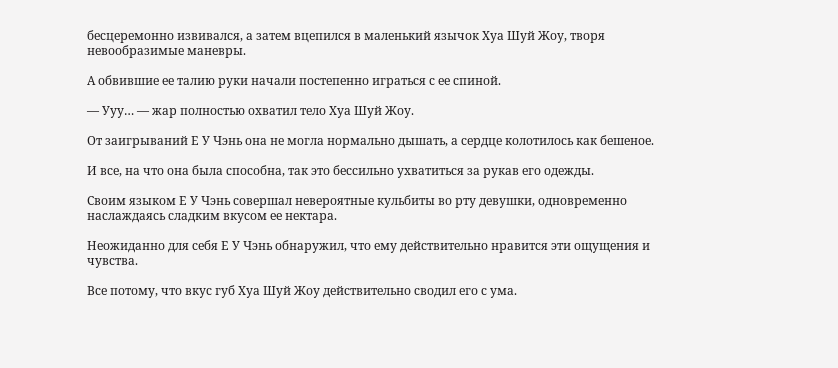бесцеремонно извивался, а затем вцепился в маленький язычок Хуа Шуй Жоу, творя невообразимые маневры.

А обвившие ее талию руки начали постепенно играться с ее спиной.

— Ууу… — жар полностью охватил тело Хуа Шуй Жоу.

От заигрываний Е У Чэнь она не могла нормально дышать, а сердце колотилось как бешеное.

И все, на что она была способна, так это бессильно ухватиться за рукав его одежды.

Своим языком Е У Чэнь совершал невероятные кульбиты во рту девушки, одновременно наслаждаясь сладким вкусом ее нектара.

Неожиданно для себя Е У Чэнь обнаружил, что ему действительно нравится эти ощущения и чувства.

Все потому, что вкус губ Хуа Шуй Жоу действительно сводил его с ума.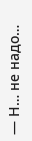— Н… не надо…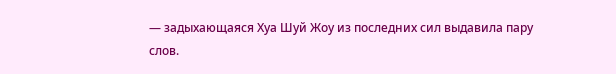— задыхающаяся Хуа Шуй Жоу из последних сил выдавила пару слов.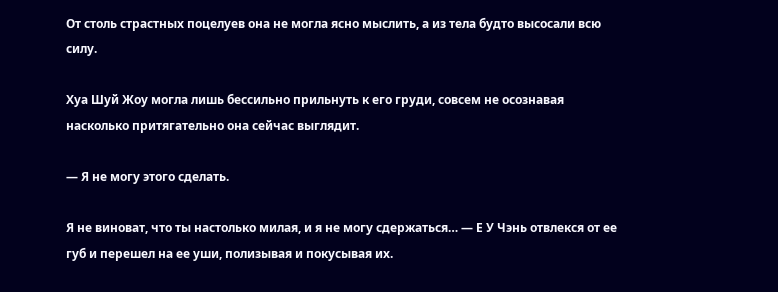От столь страстных поцелуев она не могла ясно мыслить, а из тела будто высосали всю силу.

Хуа Шуй Жоу могла лишь бессильно прильнуть к его груди, совсем не осознавая насколько притягательно она сейчас выглядит.

— Я не могу этого сделать.

Я не виноват, что ты настолько милая, и я не могу сдержаться… — Е У Чэнь отвлекся от ее губ и перешел на ее уши, полизывая и покусывая их.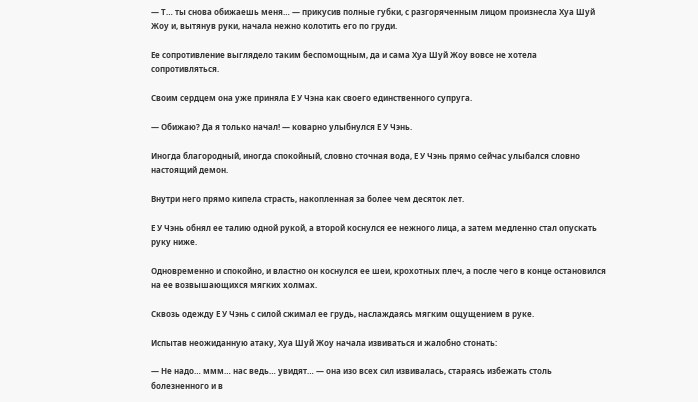— Т… ты снова обижаешь меня… — прикусив полные губки, с разгоряченным лицом произнесла Хуа Шуй Жоу и, вытянув руки, начала нежно колотить его по груди.

Ее сопротивление выглядело таким беспомощным, да и сама Хуа Шуй Жоу вовсе не хотела сопротивляться.

Своим сердцем она уже приняла Е У Чэна как своего единственного супруга.

— Обижаю? Да я только начал! — коварно улыбнулся Е У Чэнь.

Иногда благородный, иногда спокойный, словно сточная вода, Е У Чэнь прямо сейчас улыбался словно настоящий демон.

Внутри него прямо кипела страсть, накопленная за более чем десяток лет.

Е У Чэнь обнял ее талию одной рукой, а второй коснулся ее нежного лица, а затем медленно стал опускать руку ниже.

Одновременно и спокойно, и властно он коснулся ее шеи, крохотных плеч, а после чего в конце остановился на ее возвышающихся мягких холмах.

Сквозь одежду Е У Чэнь с силой сжимал ее грудь, наслаждаясь мягким ощущением в руке.

Испытав неожиданную атаку, Хуа Шуй Жоу начала извиваться и жалобно стонать:

— Не надо… ммм… нас ведь… увидят… — она изо всех сил извивалась, стараясь избежать столь болезненного и в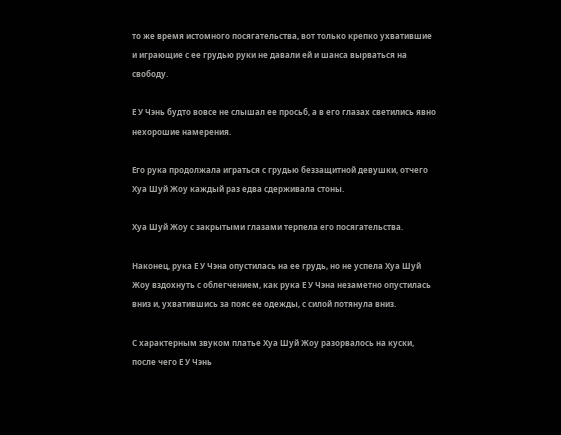то же время истомного посягательства, вот только крепко ухватившие и играющие с ее грудью руки не давали ей и шанса вырваться на свободу.

Е У Чэнь будто вовсе не слышал ее просьб, а в его глазах светились явно нехорошие намерения.

Его рука продолжала играться с грудью беззащитной девушки, отчего Хуа Шуй Жоу каждый раз едва сдерживала стоны.

Хуа Шуй Жоу с закрытыми глазами терпела его посягательства.

Наконец, рука Е У Чэна опустилась на ее грудь, но не успела Хуа Шуй Жоу вздохнуть с облегчением, как рука Е У Чэна незаметно опустилась вниз и, ухватившись за пояс ее одежды, с силой потянула вниз.

С характерным звуком платье Хуа Шуй Жоу разорвалось на куски, после чего Е У Чэнь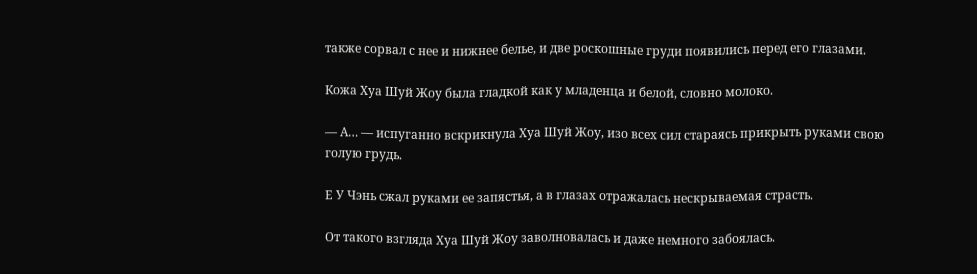также сорвал с нее и нижнее белье, и две роскошные груди появились перед его глазами.

Кожа Хуа Шуй Жоу была гладкой как у младенца и белой, словно молоко.

— А… — испуганно вскрикнула Хуа Шуй Жоу, изо всех сил стараясь прикрыть руками свою голую грудь.

Е У Чэнь сжал руками ее запястья, а в глазах отражалась нескрываемая страсть.

От такого взгляда Хуа Шуй Жоу заволновалась и даже немного забоялась.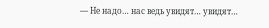— Не надо… нас ведь увидят… увидят…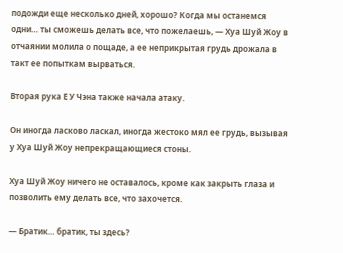подожди еще несколько дней, хорошо? Когда мы останемся одни… ты сможешь делать все, что пожелаешь, — Хуа Шуй Жоу в отчаянии молила о пощаде, а ее неприкрытая грудь дрожала в такт ее попыткам вырваться.

Вторая рука Е У Чэна также начала атаку.

Он иногда ласково ласкал, иногда жестоко мял ее грудь, вызывая у Хуа Шуй Жоу непрекращающиеся стоны.

Хуа Шуй Жоу ничего не оставалось, кроме как закрыть глаза и позволить ему делать все, что захочется.

— Братик… братик, ты здесь?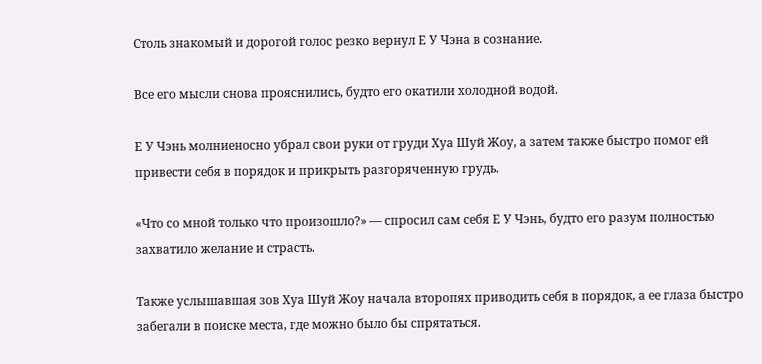Столь знакомый и дорогой голос резко вернул Е У Чэна в сознание.

Все его мысли снова прояснились, будто его окатили холодной водой.

Е У Чэнь молниеносно убрал свои руки от груди Хуа Шуй Жоу, а затем также быстро помог ей привести себя в порядок и прикрыть разгоряченную грудь.

«Что со мной только что произошло?» — спросил сам себя Е У Чэнь, будто его разум полностью захватило желание и страсть.

Также услышавшая зов Хуа Шуй Жоу начала второпях приводить себя в порядок, а ее глаза быстро забегали в поиске места, где можно было бы спрятаться.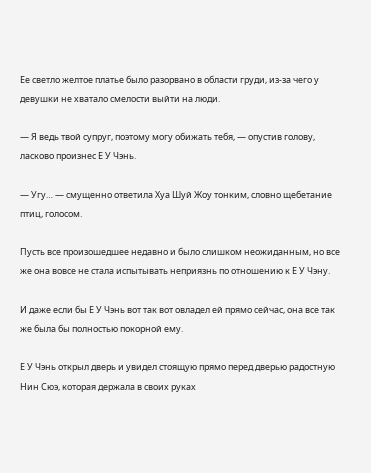Ее светло желтое платье было разорвано в области груди, из-за чего у девушки не хватало смелости выйти на люди.

— Я ведь твой супруг, поэтому могу обижать тебя, — опустив голову, ласково произнес Е У Чэнь.

— Угу… — смущенно ответила Хуа Шуй Жоу тонким, словно щебетание птиц, голосом.

Пусть все произошедшее недавно и было слишком неожиданным, но все же она вовсе не стала испытывать неприязнь по отношению к Е У Чэну.

И даже если бы Е У Чэнь вот так вот овладел ей прямо сейчас, она все так же была бы полностью покорной ему.

Е У Чэнь открыл дверь и увидел стоящую прямо перед дверью радостную Нин Сюэ, которая держала в своих руках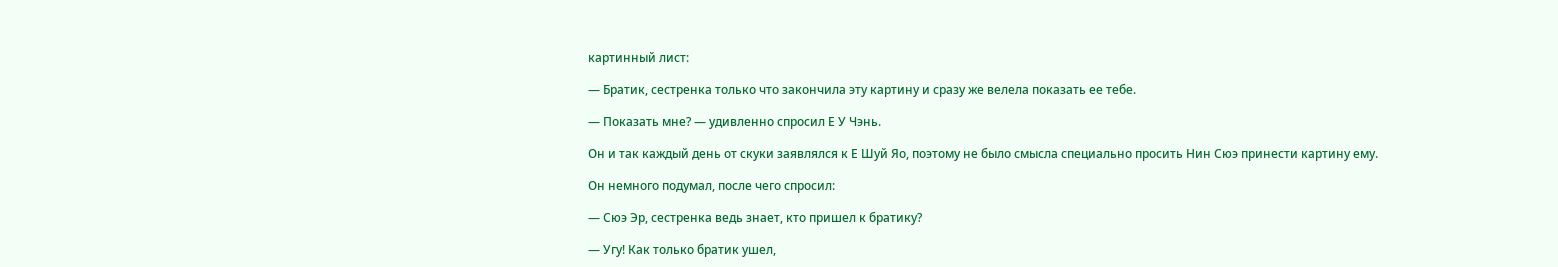картинный лист:

— Братик, сестренка только что закончила эту картину и сразу же велела показать ее тебе.

— Показать мне? — удивленно спросил Е У Чэнь.

Он и так каждый день от скуки заявлялся к Е Шуй Яо, поэтому не было смысла специально просить Нин Сюэ принести картину ему.

Он немного подумал, после чего спросил:

— Сюэ Эр, сестренка ведь знает, кто пришел к братику?

— Угу! Как только братик ушел,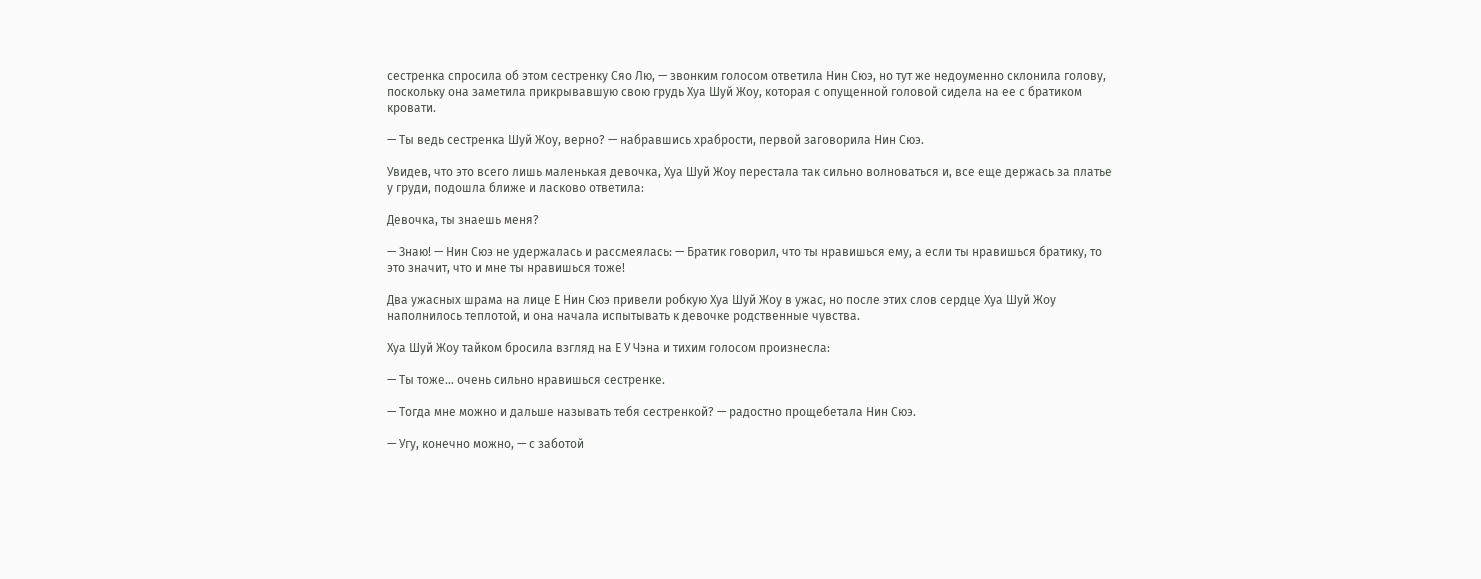сестренка спросила об этом сестренку Сяо Лю, — звонким голосом ответила Нин Сюэ, но тут же недоуменно склонила голову, поскольку она заметила прикрывавшую свою грудь Хуа Шуй Жоу, которая с опущенной головой сидела на ее с братиком кровати.

— Ты ведь сестренка Шуй Жоу, верно? — набравшись храбрости, первой заговорила Нин Сюэ.

Увидев, что это всего лишь маленькая девочка, Хуа Шуй Жоу перестала так сильно волноваться и, все еще держась за платье у груди, подошла ближе и ласково ответила:

Девочка, ты знаешь меня?

— Знаю! — Нин Сюэ не удержалась и рассмеялась: — Братик говорил, что ты нравишься ему, а если ты нравишься братику, то это значит, что и мне ты нравишься тоже!

Два ужасных шрама на лице Е Нин Сюэ привели робкую Хуа Шуй Жоу в ужас, но после этих слов сердце Хуа Шуй Жоу наполнилось теплотой, и она начала испытывать к девочке родственные чувства.

Хуа Шуй Жоу тайком бросила взгляд на Е У Чэна и тихим голосом произнесла:

— Ты тоже… очень сильно нравишься сестренке.

— Тогда мне можно и дальше называть тебя сестренкой? — радостно прощебетала Нин Сюэ.

— Угу, конечно можно, — с заботой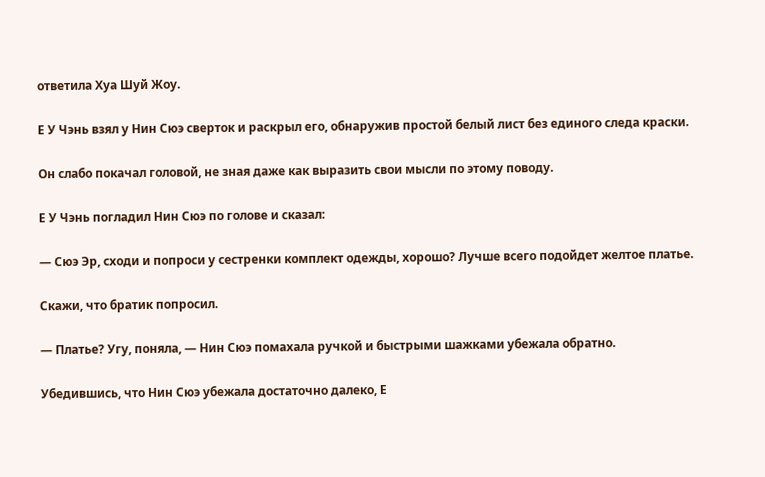ответила Хуа Шуй Жоу.

Е У Чэнь взял у Нин Сюэ сверток и раскрыл его, обнаружив простой белый лист без единого следа краски.

Он слабо покачал головой, не зная даже как выразить свои мысли по этому поводу.

Е У Чэнь погладил Нин Сюэ по голове и сказал:

— Сюэ Эр, сходи и попроси у сестренки комплект одежды, хорошо? Лучше всего подойдет желтое платье.

Скажи, что братик попросил.

— Платье? Угу, поняла, — Нин Сюэ помахала ручкой и быстрыми шажками убежала обратно.

Убедившись, что Нин Сюэ убежала достаточно далеко, Е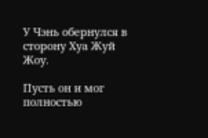У Чэнь обернулся в сторону Хуа Жуй Жоу.

Пусть он и мог полностью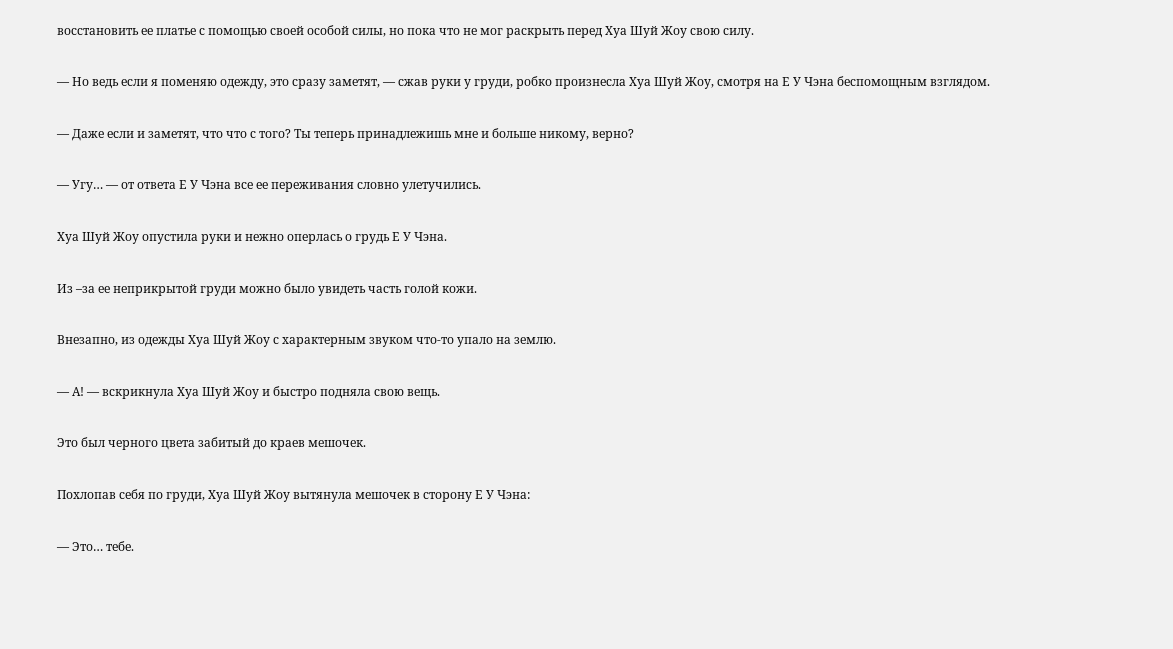восстановить ее платье с помощью своей особой силы, но пока что не мог раскрыть перед Хуа Шуй Жоу свою силу.

— Но ведь если я поменяю одежду, это сразу заметят, — сжав руки у груди, робко произнесла Хуа Шуй Жоу, смотря на Е У Чэна беспомощным взглядом.

— Даже если и заметят, что что с того? Ты теперь принадлежишь мне и больше никому, верно?

— Угу… — от ответа Е У Чэна все ее переживания словно улетучились.

Хуа Шуй Жоу опустила руки и нежно оперлась о грудь Е У Чэна.

Из –за ее неприкрытой груди можно было увидеть часть голой кожи.

Внезапно, из одежды Хуа Шуй Жоу с характерным звуком что-то упало на землю.

— А! — вскрикнула Хуа Шуй Жоу и быстро подняла свою вещь.

Это был черного цвета забитый до краев мешочек.

Похлопав себя по груди, Хуа Шуй Жоу вытянула мешочек в сторону Е У Чэна:

— Это… тебе.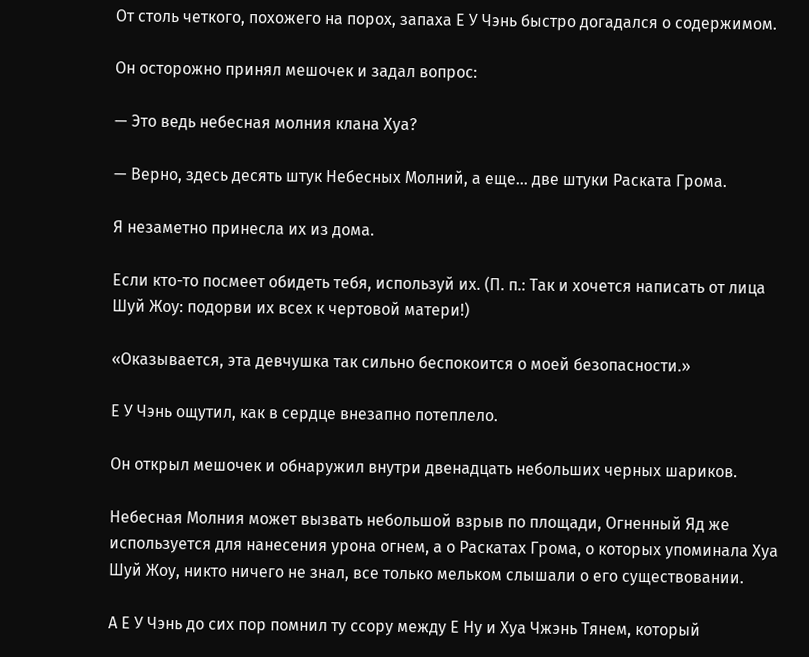От столь четкого, похожего на порох, запаха Е У Чэнь быстро догадался о содержимом.

Он осторожно принял мешочек и задал вопрос:

— Это ведь небесная молния клана Хуа?

— Верно, здесь десять штук Небесных Молний, а еще… две штуки Раската Грома.

Я незаметно принесла их из дома.

Если кто-то посмеет обидеть тебя, используй их. (П. п.: Так и хочется написать от лица Шуй Жоу: подорви их всех к чертовой матери!)

«Оказывается, эта девчушка так сильно беспокоится о моей безопасности.»

Е У Чэнь ощутил, как в сердце внезапно потеплело.

Он открыл мешочек и обнаружил внутри двенадцать небольших черных шариков.

Небесная Молния может вызвать небольшой взрыв по площади, Огненный Яд же используется для нанесения урона огнем, а о Раскатах Грома, о которых упоминала Хуа Шуй Жоу, никто ничего не знал, все только мельком слышали о его существовании.

А Е У Чэнь до сих пор помнил ту ссору между Е Ну и Хуа Чжэнь Тянем, который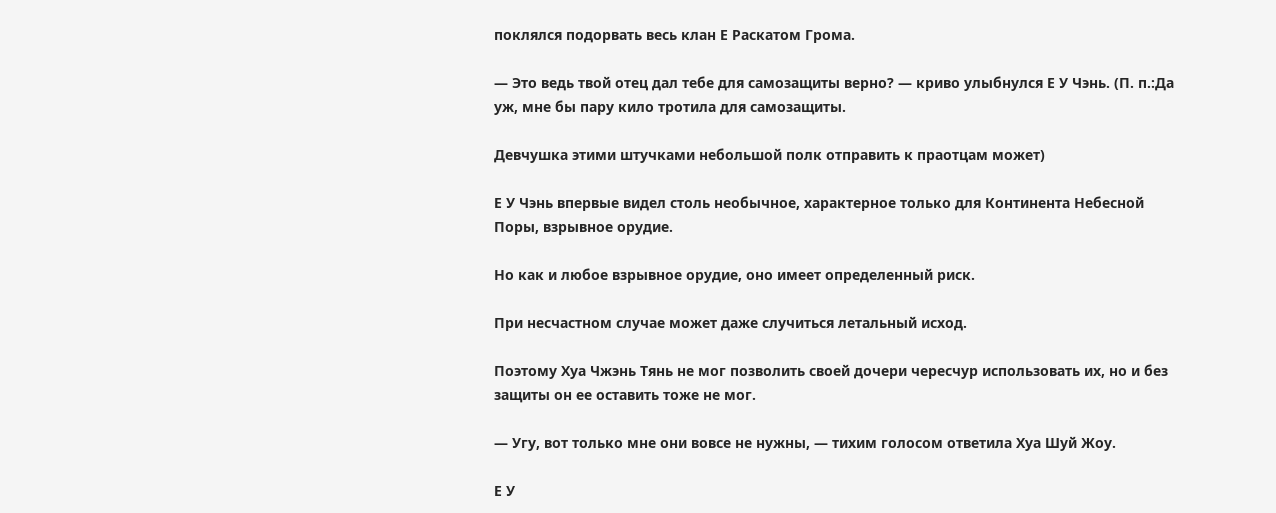поклялся подорвать весь клан Е Раскатом Грома.

— Это ведь твой отец дал тебе для самозащиты верно? — криво улыбнулся Е У Чэнь. (П. п.:Да уж, мне бы пару кило тротила для самозащиты.

Девчушка этими штучками небольшой полк отправить к праотцам может)

Е У Чэнь впервые видел столь необычное, характерное только для Континента Небесной Поры, взрывное орудие.

Но как и любое взрывное орудие, оно имеет определенный риск.

При несчастном случае может даже случиться летальный исход.

Поэтому Хуа Чжэнь Тянь не мог позволить своей дочери чересчур использовать их, но и без защиты он ее оставить тоже не мог.

— Угу, вот только мне они вовсе не нужны, — тихим голосом ответила Хуа Шуй Жоу.

Е У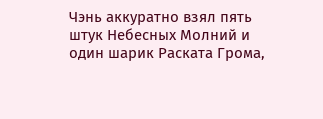Чэнь аккуратно взял пять штук Небесных Молний и один шарик Раската Грома,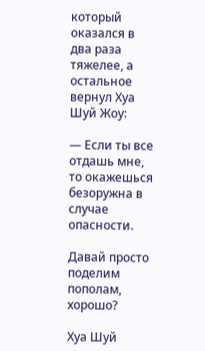который оказался в два раза тяжелее, а остальное вернул Хуа Шуй Жоу:

— Если ты все отдашь мне, то окажешься безоружна в случае опасности.

Давай просто поделим пополам, хорошо?

Хуа Шуй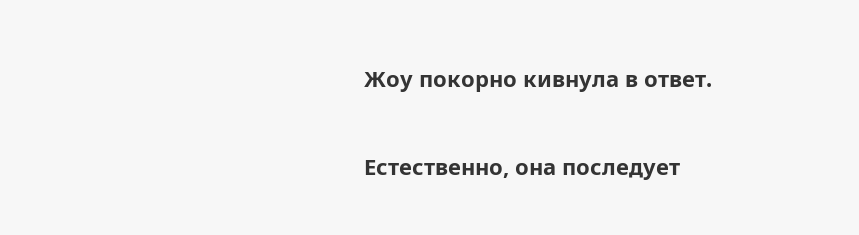Жоу покорно кивнула в ответ.

Естественно, она последует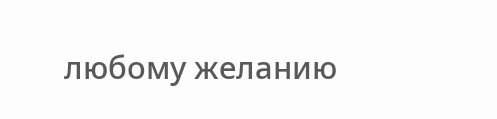любому желанию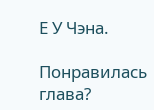Е У Чэна.

Понравилась глава?